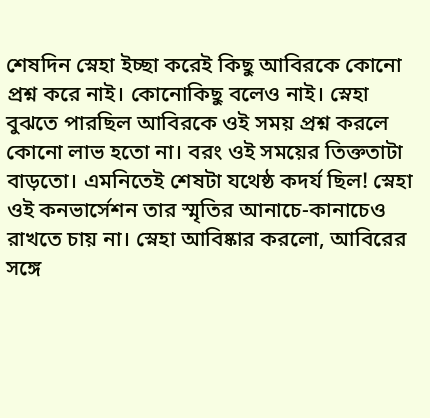শেষদিন স্নেহা ইচ্ছা করেই কিছু আবিরকে কোনো প্রশ্ন করে নাই। কোনোকিছু বলেও নাই। স্নেহা বুঝতে পারছিল আবিরকে ওই সময় প্রশ্ন করলে কোনো লাভ হতো না। বরং ওই সময়ের তিক্ততাটা বাড়তো। এমনিতেই শেষটা যথেষ্ঠ কদর্য ছিল! স্নেহা ওই কনভার্সেশন তার স্মৃতির আনাচে-কানাচেও রাখতে চায় না। স্নেহা আবিষ্কার করলো, আবিরের সঙ্গে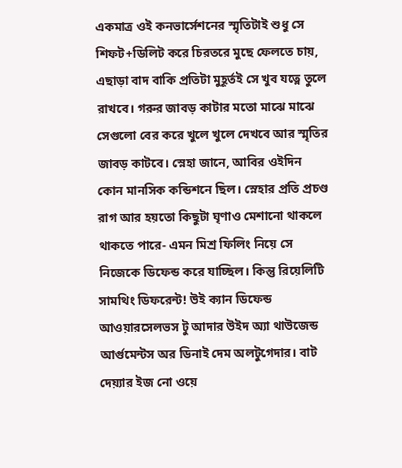একমাত্র ওই কনভার্সেশনের স্মৃতিটাই শুধু সে শিফট+ডিলিট করে চিরতরে মুছে ফেলতে চায়, এছাড়া বাদ বাকি প্রতিটা মুহূর্তই সে খুব যত্নে তুলে রাখবে। গরুর জাবড় কাটার মতো মাঝে মাঝে সেগুলো বের করে খুলে খুলে দেখবে আর স্মৃতির জাবড় কাটবে। স্নেহা জানে, আবির ওইদিন কোন মানসিক কন্ডিশনে ছিল। স্নেহার প্রতি প্রচণ্ড রাগ আর হয়তো কিছুটা ঘৃণাও মেশানো থাকলে থাকতে পারে- এমন মিশ্র ফিলিং নিয়ে সে নিজেকে ডিফেন্ড করে যাচ্ছিল। কিন্তু রিয়েলিটি সামথিং ডিফরেন্ট! উই ক্যান ডিফেন্ড আওয়ারসেলভস টু আদার উইদ অ্যা থাউজেন্ড আর্গুমেন্টস অর ডিনাই দেম অলটুগেদার। বাট দেয়্যার ইজ নো ওয়ে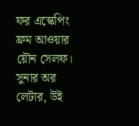ফর এস্কেপিং ফ্রম আওয়ার য়ৌন সেলফ। সুনার অর লেটার, উই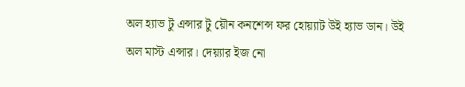অল হ্যাভ টু এন্সার টু য়ৌন কনশেন্স ফর হোয়্যাট উই হ্যাভ ডান। উই অল মাস্ট এন্সার। দেয়্যার ইজ নো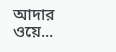আদার ওয়ে...